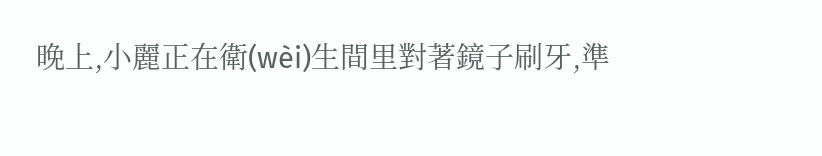晚上,小麗正在衛(wèi)生間里對著鏡子刷牙,準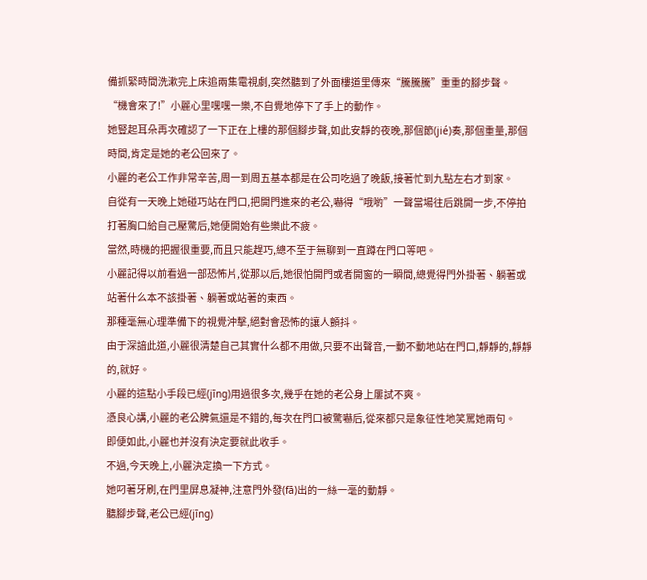備抓緊時間洗漱完上床追兩集電視劇,突然聽到了外面樓道里傳來“騰騰騰”重重的腳步聲。
“機會來了!”小麗心里嘿嘿一樂,不自覺地停下了手上的動作。
她豎起耳朵再次確認了一下正在上樓的那個腳步聲,如此安靜的夜晚,那個節(jié)奏,那個重量,那個時間,肯定是她的老公回來了。
小麗的老公工作非常辛苦,周一到周五基本都是在公司吃過了晚飯,接著忙到九點左右才到家。
自從有一天晚上她碰巧站在門口,把開門進來的老公,嚇得“哦喲”一聲當場往后跳開一步,不停拍打著胸口給自己壓驚后,她便開始有些樂此不疲。
當然,時機的把握很重要,而且只能趕巧,總不至于無聊到一直蹲在門口等吧。
小麗記得以前看過一部恐怖片,從那以后,她很怕開門或者開窗的一瞬間,總覺得門外掛著、躺著或站著什么本不該掛著、躺著或站著的東西。
那種毫無心理準備下的視覺沖擊,絕對會恐怖的讓人顫抖。
由于深諳此道,小麗很清楚自己其實什么都不用做,只要不出聲音,一動不動地站在門口,靜靜的,靜靜的,就好。
小麗的這點小手段已經(jīng)用過很多次,幾乎在她的老公身上屢試不爽。
憑良心講,小麗的老公脾氣還是不錯的,每次在門口被驚嚇后,從來都只是象征性地笑罵她兩句。
即便如此,小麗也并沒有決定要就此收手。
不過,今天晚上,小麗決定換一下方式。
她叼著牙刷,在門里屏息凝神,注意門外發(fā)出的一絲一毫的動靜。
聽腳步聲,老公已經(jīng)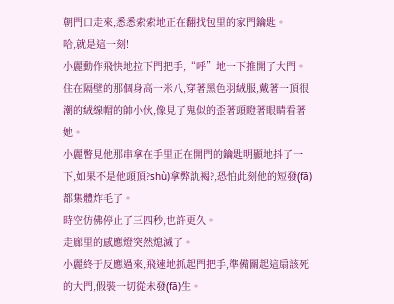朝門口走來,悉悉索索地正在翻找包里的家門鑰匙。
哈,就是這一刻!
小麗動作飛快地拉下門把手,“呼”地一下推開了大門。
住在隔壁的那個身高一米八,穿著黑色羽絨服,戴著一頂很潮的絨線帽的帥小伙,像見了鬼似的歪著頭瞪著眼睛看著她。
小麗瞥見他那串拿在手里正在開門的鑰匙明顯地抖了一下,如果不是他頭頂?shù)拿弊訅褐?,恐怕此刻他的短發(fā)都集體炸毛了。
時空仿佛停止了三四秒,也許更久。
走廊里的感應燈突然熄滅了。
小麗終于反應過來,飛速地抓起門把手,準備關起這扇該死的大門,假裝一切從未發(fā)生。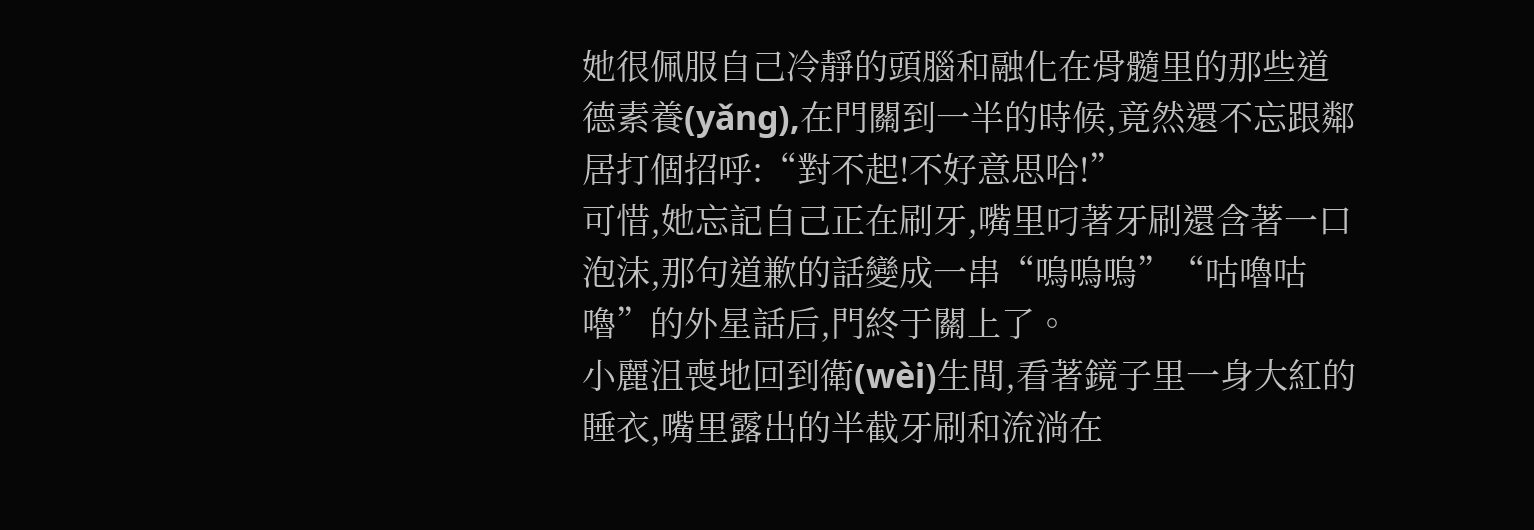她很佩服自己冷靜的頭腦和融化在骨髓里的那些道德素養(yǎng),在門關到一半的時候,竟然還不忘跟鄰居打個招呼:“對不起!不好意思哈!”
可惜,她忘記自己正在刷牙,嘴里叼著牙刷還含著一口泡沫,那句道歉的話變成一串“嗚嗚嗚”“咕嚕咕嚕”的外星話后,門終于關上了。
小麗沮喪地回到衛(wèi)生間,看著鏡子里一身大紅的睡衣,嘴里露出的半截牙刷和流淌在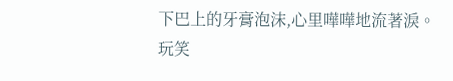下巴上的牙膏泡沫,心里嘩嘩地流著淚。
玩笑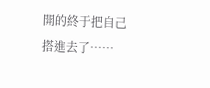開的終于把自己搭進去了……